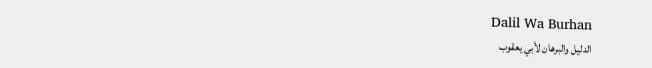Dalil Wa Burhan
الدليل والبرهان لأبي يعقوب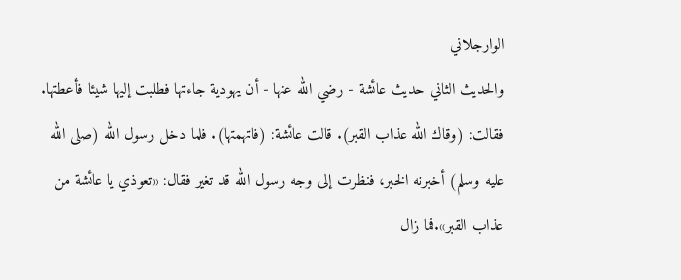الوارجلاني
والحديث الثاني حديث عائشة - رضي الله عنها - أن يهودية جاءتها فطلبت إليها شيئا فأعطتها. فقالت: (وقاك الله عذاب القبر). قالت عائشة: (فاتهمتها). فلما دخل رسول الله (صلى الله عليه وسلم) أخبرنه الخبر، فنظرت إلى وجه رسول الله قد تغير فقال: «تعوذي يا عائشة من عذاب القبر».فما زال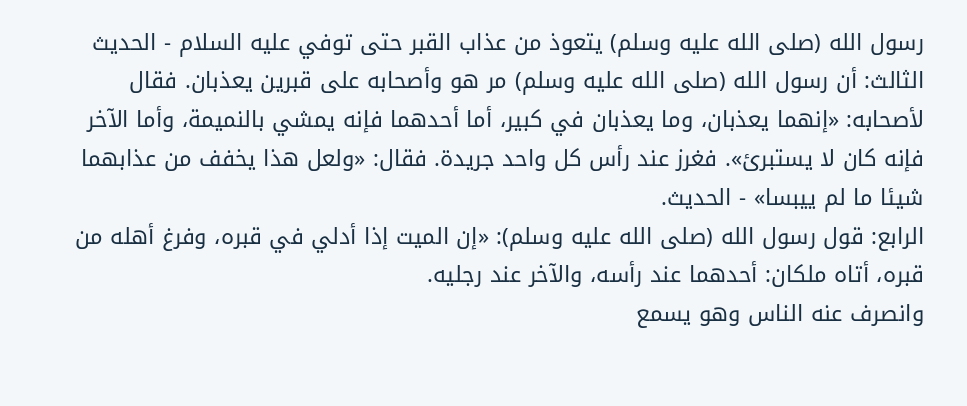رسول الله (صلى الله عليه وسلم) يتعوذ من عذاب القبر حتى توفي عليه السلام - الحديث
الثالث: أن رسول الله (صلى الله عليه وسلم) مر هو وأصحابه على قبرين يعذبان. فقال لأصحابه: «إنهما يعذبان، وما يعذبان في كبير، أما أحدهما فإنه يمشي بالنميمة، وأما الآخر فإنه كان لا يستبرئ». فغرز عند رأس كل واحد جريدة. فقال: «ولعل هذا يخفف من عذابهما شيئا ما لم ييبسا» - الحديث.
الرابع: قول رسول الله (صلى الله عليه وسلم): «إن الميت إذا أدلي في قبره، وفرغ أهله من قبره، أتاه ملكان: أحدهما عند رأسه، والآخر عند رجليه.
وانصرف عنه الناس وهو يسمع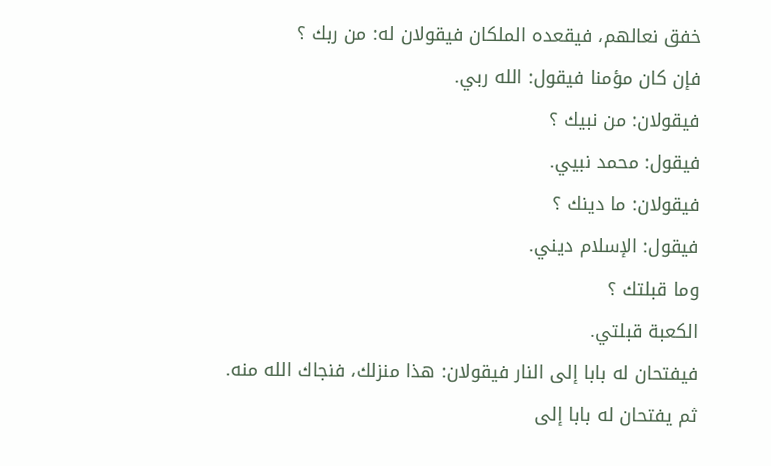خفق نعالهم، فيقعده الملكان فيقولان له: من ربك ؟
فإن كان مؤمنا فيقول: الله ربي.
فيقولان: من نبيك ؟
فيقول: محمد نبيي.
فيقولان: ما دينك ؟
فيقول: الإسلام ديني.
وما قبلتك ؟
الكعبة قبلتي.
فيفتحان له بابا إلى النار فيقولان: هذا منزلك، فنجاك الله منه.
ثم يفتحان له بابا إلى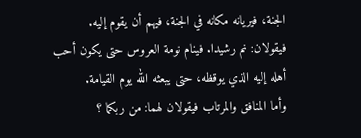الجنة، فيريانه مكانه في الجنة، فيهم أن يقوم إليه.
فيقولان: نم رشيدا. فينام نومة العروس حتى يكون أحب أهله إليه الذي يوقظه، حتى يبعثه الله يوم القيامة.
وأما المنافق والمرتاب فيقولان لهما: من ربكما ؟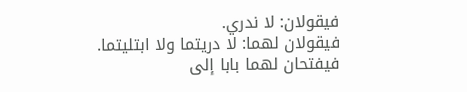فيقولان: لا ندري.
فيقولان لهما: لا دريتما ولا ابتليتما.
فيفتحان لهما بابا إلى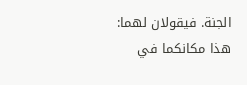الجنة. فيقولان لهما: هذا مكانكما في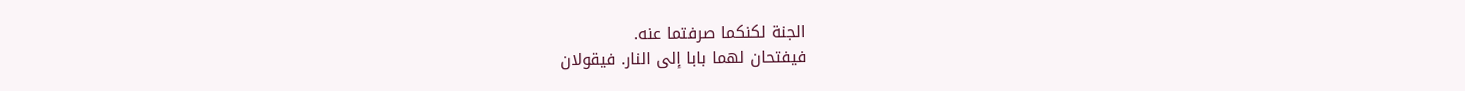الجنة لكنكما صرفتما عنه.
فيفتحان لهما بابا إلى النار. فيقولان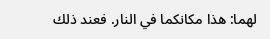لهما: هذا مكانكما في النار. فعند ذلك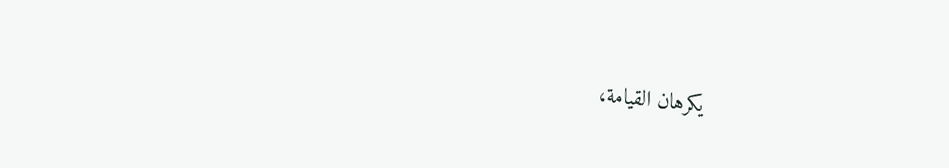يكرهان القيامة،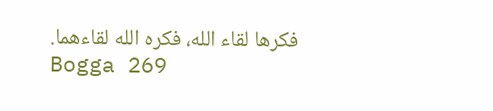فكرها لقاء الله، فكره الله لقاءهما.
Bogga 269